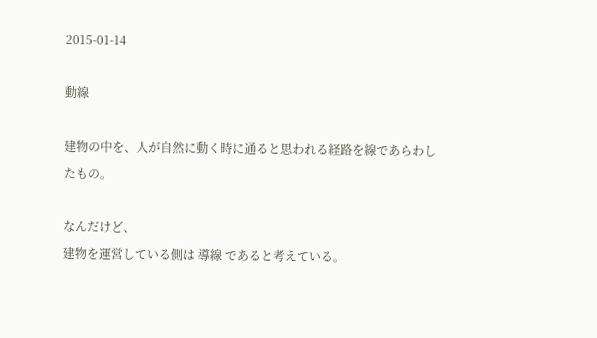2015-01-14

動線

建物の中を、人が自然に動く時に通ると思われる経路を線であらわしたもの。

なんだけど、
建物を運営している側は 導線 であると考えている。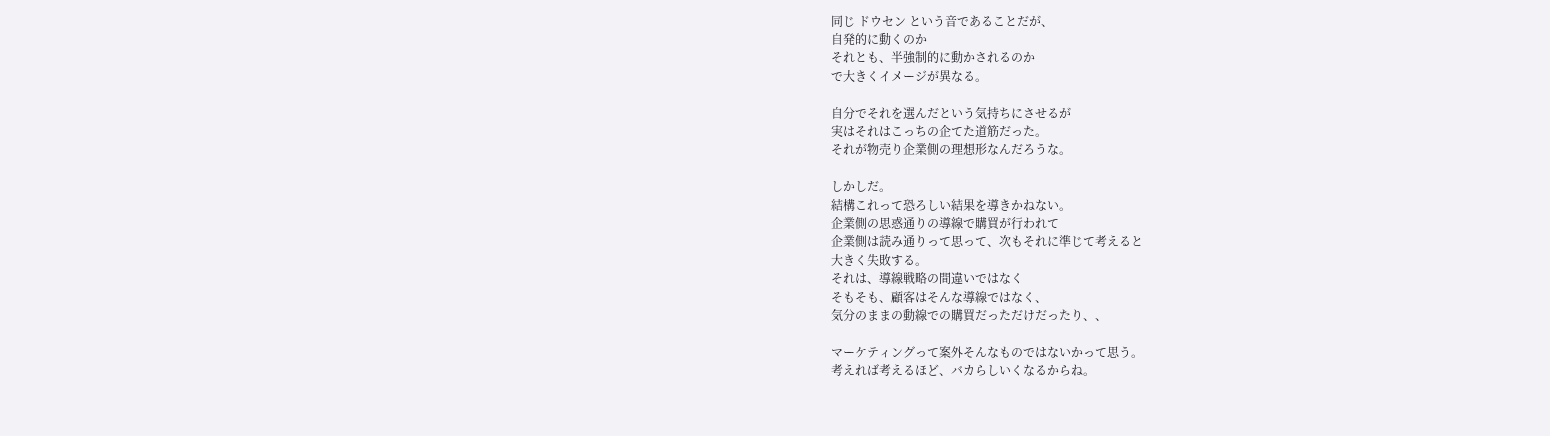同じ ドウセン という音であることだが、
自発的に動くのか
それとも、半強制的に動かされるのか
で大きくイメージが異なる。

自分でそれを選んだという気持ちにさせるが
実はそれはこっちの企てた道筋だった。
それが物売り企業側の理想形なんだろうな。

しかしだ。
結構これって恐ろしい結果を導きかねない。
企業側の思惑通りの導線で購買が行われて
企業側は読み通りって思って、次もそれに準じて考えると
大きく失敗する。
それは、導線戦略の間違いではなく
そもそも、顧客はそんな導線ではなく、
気分のままの動線での購買だっただけだったり、、

マーケティングって案外そんなものではないかって思う。
考えれば考えるほど、バカらしいくなるからね。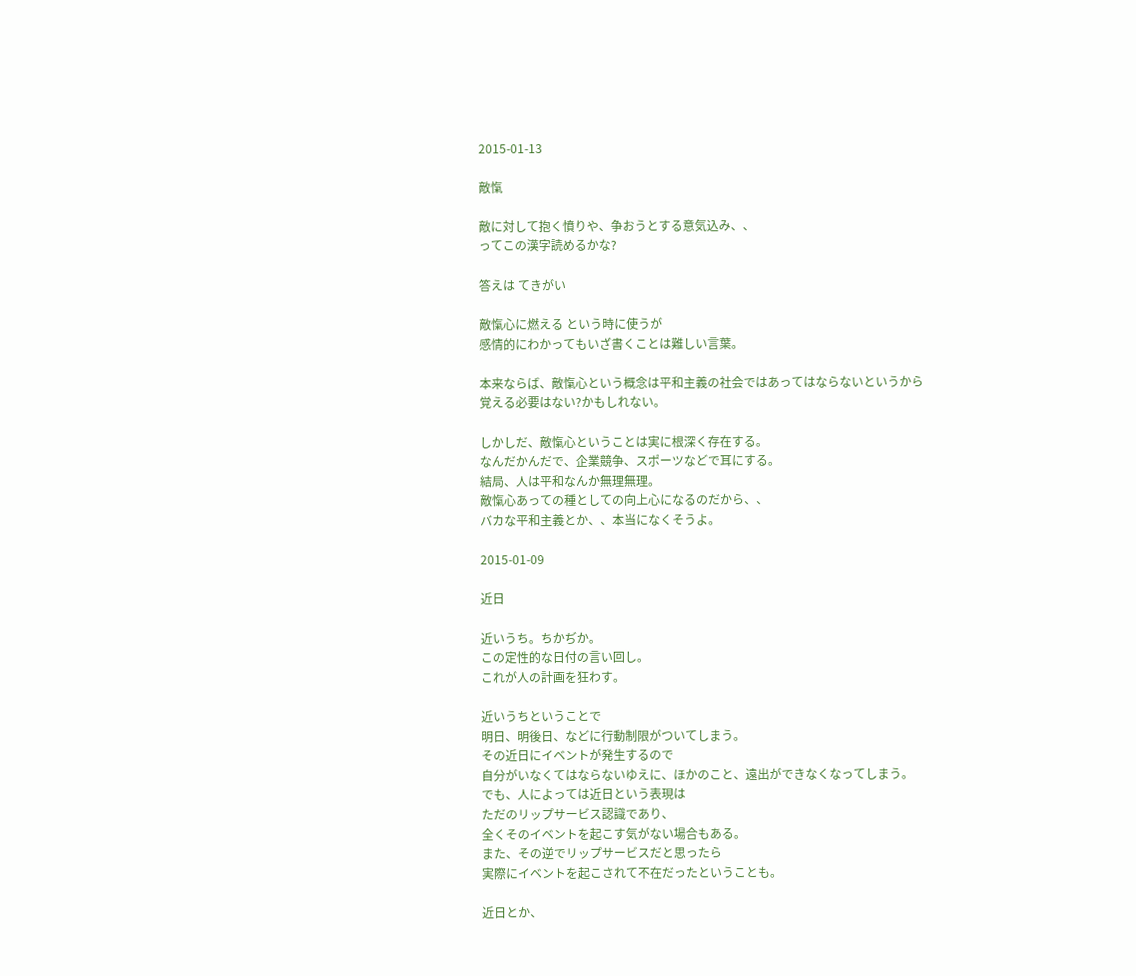2015-01-13

敵愾

敵に対して抱く憤りや、争おうとする意気込み、、
ってこの漢字読めるかな?

答えは てきがい

敵愾心に燃える という時に使うが
感情的にわかってもいざ書くことは難しい言葉。

本来ならば、敵愾心という概念は平和主義の社会ではあってはならないというから
覚える必要はない?かもしれない。

しかしだ、敵愾心ということは実に根深く存在する。
なんだかんだで、企業競争、スポーツなどで耳にする。
結局、人は平和なんか無理無理。
敵愾心あっての種としての向上心になるのだから、、
バカな平和主義とか、、本当になくそうよ。

2015-01-09

近日

近いうち。ちかぢか。
この定性的な日付の言い回し。
これが人の計画を狂わす。

近いうちということで
明日、明後日、などに行動制限がついてしまう。
その近日にイベントが発生するので
自分がいなくてはならないゆえに、ほかのこと、遠出ができなくなってしまう。
でも、人によっては近日という表現は
ただのリップサービス認識であり、
全くそのイベントを起こす気がない場合もある。
また、その逆でリップサービスだと思ったら
実際にイベントを起こされて不在だったということも。

近日とか、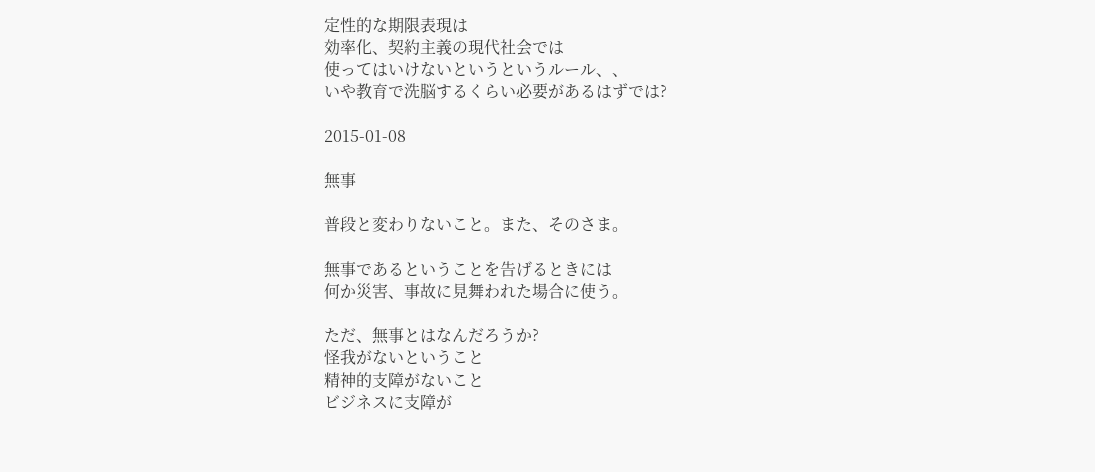定性的な期限表現は
効率化、契約主義の現代社会では
使ってはいけないというというルール、、
いや教育で洗脳するくらい必要があるはずでは?

2015-01-08

無事

普段と変わりないこと。また、そのさま。

無事であるということを告げるときには
何か災害、事故に見舞われた場合に使う。

ただ、無事とはなんだろうか?
怪我がないということ
精神的支障がないこと
ビジネスに支障が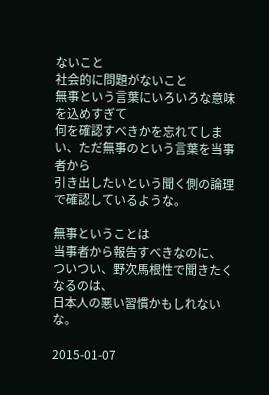ないこと
社会的に問題がないこと
無事という言葉にいろいろな意味を込めすぎて
何を確認すべきかを忘れてしまい、ただ無事のという言葉を当事者から
引き出したいという聞く側の論理で確認しているような。

無事ということは
当事者から報告すべきなのに、
ついつい、野次馬根性で聞きたくなるのは、
日本人の悪い習慣かもしれないな。

2015-01-07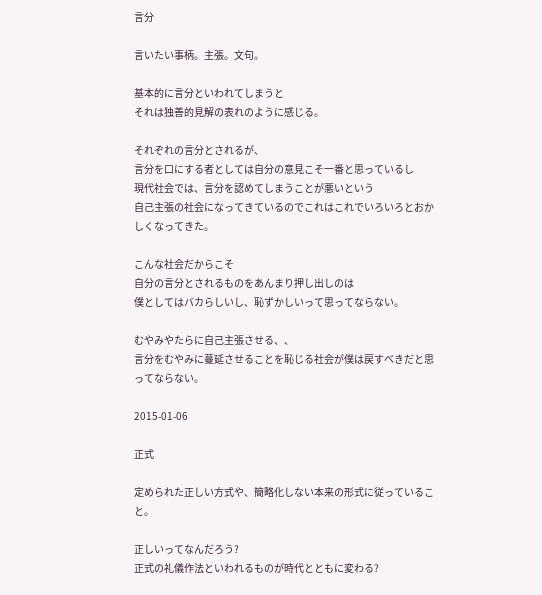言分

言いたい事柄。主張。文句。

基本的に言分といわれてしまうと
それは独善的見解の表れのように感じる。

それぞれの言分とされるが、
言分を口にする者としては自分の意見こそ一番と思っているし
現代社会では、言分を認めてしまうことが悪いという
自己主張の社会になってきているのでこれはこれでいろいろとおかしくなってきた。

こんな社会だからこそ
自分の言分とされるものをあんまり押し出しのは
僕としてはバカらしいし、恥ずかしいって思ってならない。

むやみやたらに自己主張させる、、
言分をむやみに蔓延させることを恥じる社会が僕は戻すべきだと思ってならない。

2015-01-06

正式

定められた正しい方式や、簡略化しない本来の形式に従っていること。

正しいってなんだろう?
正式の礼儀作法といわれるものが時代とともに変わる?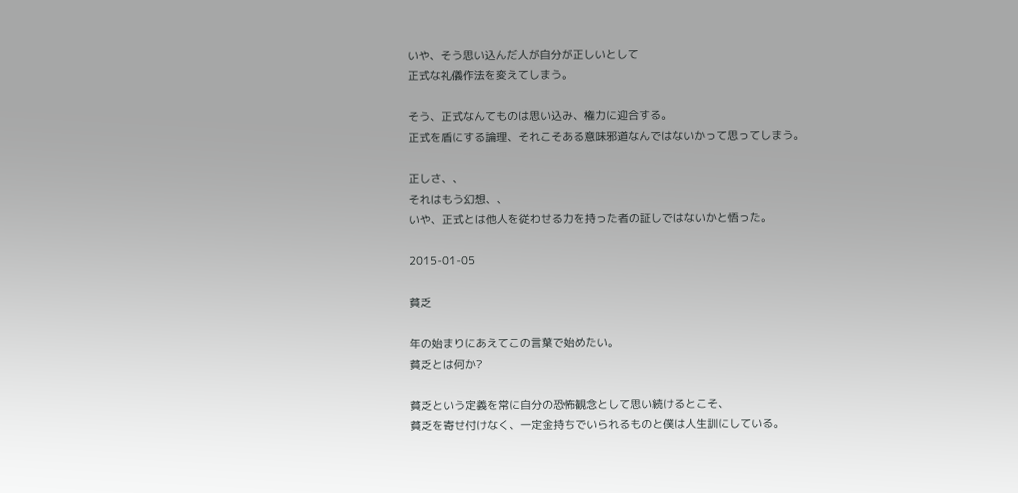いや、そう思い込んだ人が自分が正しいとして
正式な礼儀作法を変えてしまう。

そう、正式なんてものは思い込み、権力に迎合する。
正式を盾にする論理、それこそある意味邪道なんではないかって思ってしまう。

正しさ、、
それはもう幻想、、
いや、正式とは他人を従わせる力を持った者の証しではないかと悟った。

2015-01-05

貧乏

年の始まりにあえてこの言葉で始めたい。
貧乏とは何か?

貧乏という定義を常に自分の恐怖観念として思い続けるとこそ、
貧乏を寄せ付けなく、一定金持ちでいられるものと僕は人生訓にしている。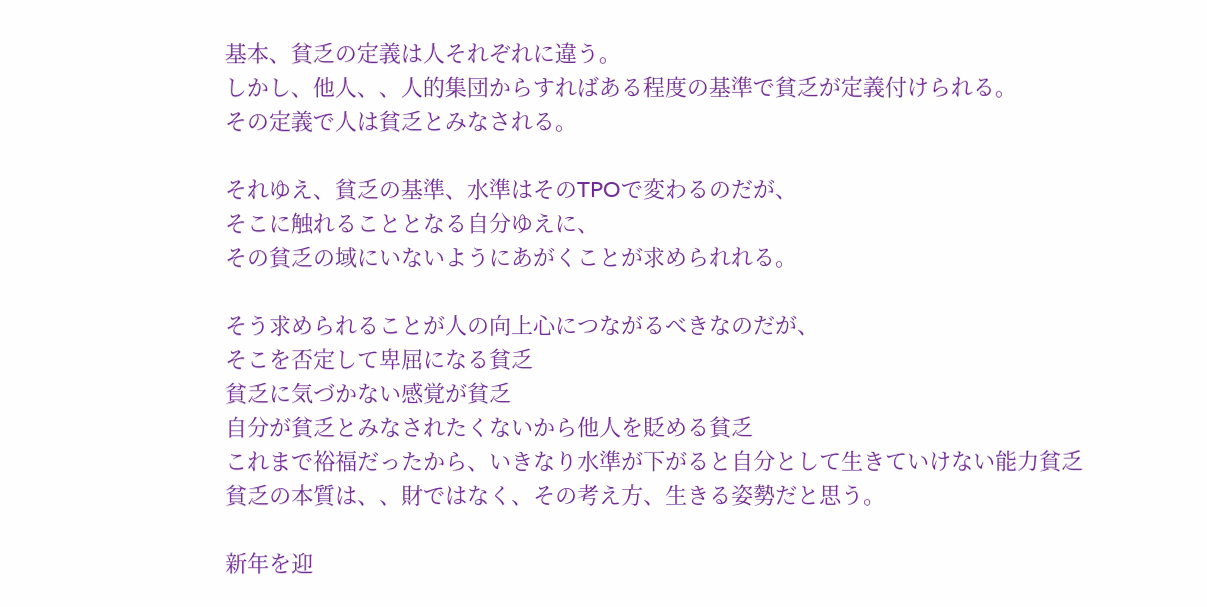基本、貧乏の定義は人それぞれに違う。
しかし、他人、、人的集団からすればある程度の基準で貧乏が定義付けられる。
その定義で人は貧乏とみなされる。

それゆえ、貧乏の基準、水準はそのTPOで変わるのだが、
そこに触れることとなる自分ゆえに、
その貧乏の域にいないようにあがくことが求められれる。

そう求められることが人の向上心につながるべきなのだが、
そこを否定して卑屈になる貧乏
貧乏に気づかない感覚が貧乏
自分が貧乏とみなされたくないから他人を貶める貧乏
これまで裕福だったから、いきなり水準が下がると自分として生きていけない能力貧乏
貧乏の本質は、、財ではなく、その考え方、生きる姿勢だと思う。

新年を迎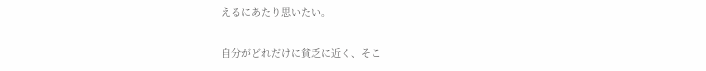えるにあたり思いたい。

自分がどれだけに貧乏に近く、そこ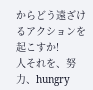からどう遠ざけるアクションを起こすか!
人それを、努力、hungry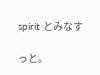spirit とみなす

っと。